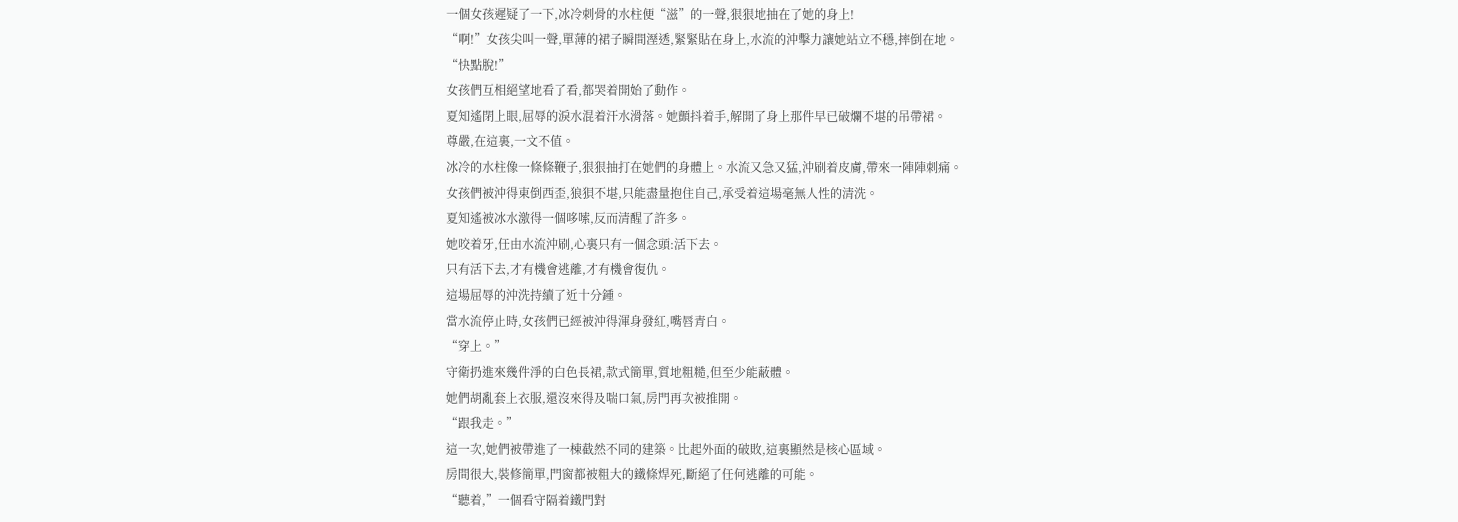一個女孩遲疑了一下,冰冷刺骨的水柱便“滋”的一聲,狠狠地抽在了她的身上!
“啊!”女孩尖叫一聲,單薄的裙子瞬間溼透,緊緊貼在身上,水流的沖擊力讓她站立不穩,摔倒在地。
“快點脫!”
女孩們互相絕望地看了看,都哭着開始了動作。
夏知遙閉上眼,屈辱的淚水混着汗水滑落。她顫抖着手,解開了身上那件早已破爛不堪的吊帶裙。
尊嚴,在這裏,一文不值。
冰冷的水柱像一條條鞭子,狠狠抽打在她們的身體上。水流又急又猛,沖刷着皮膚,帶來一陣陣刺痛。
女孩們被沖得東倒西歪,狼狽不堪,只能盡量抱住自己,承受着這場毫無人性的清洗。
夏知遙被冰水激得一個哆嗦,反而清醒了許多。
她咬着牙,任由水流沖刷,心裏只有一個念頭:活下去。
只有活下去,才有機會逃離,才有機會復仇。
這場屈辱的沖洗持續了近十分鍾。
當水流停止時,女孩們已經被沖得渾身發紅,嘴唇青白。
“穿上。”
守衛扔進來幾件淨的白色長裙,款式簡單,質地粗糙,但至少能蔽體。
她們胡亂套上衣服,還沒來得及喘口氣,房門再次被推開。
“跟我走。”
這一次,她們被帶進了一棟截然不同的建築。比起外面的破敗,這裏顯然是核心區域。
房間很大,裝修簡單,門窗都被粗大的鐵條焊死,斷絕了任何逃離的可能。
“聽着,”一個看守隔着鐵門對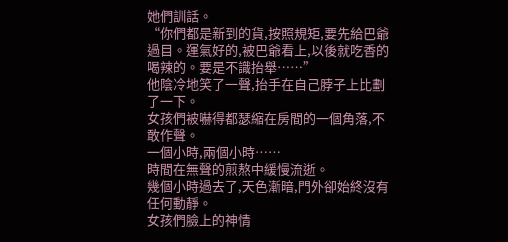她們訓話。
“你們都是新到的貨,按照規矩,要先給巴爺過目。運氣好的,被巴爺看上,以後就吃香的喝辣的。要是不識抬舉……”
他陰冷地笑了一聲,抬手在自己脖子上比劃了一下。
女孩們被嚇得都瑟縮在房間的一個角落,不敢作聲。
一個小時,兩個小時……
時間在無聲的煎熬中緩慢流逝。
幾個小時過去了,天色漸暗,門外卻始終沒有任何動靜。
女孩們臉上的神情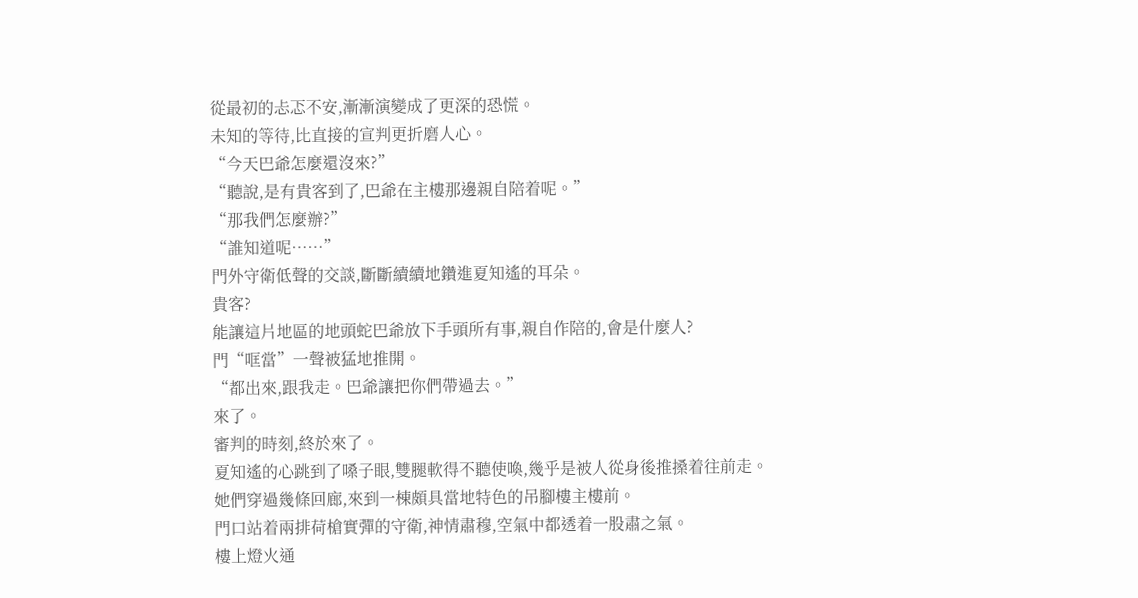從最初的忐忑不安,漸漸演變成了更深的恐慌。
未知的等待,比直接的宣判更折磨人心。
“今天巴爺怎麼還沒來?”
“聽說,是有貴客到了,巴爺在主樓那邊親自陪着呢。”
“那我們怎麼辦?”
“誰知道呢……”
門外守衛低聲的交談,斷斷續續地鑽進夏知遙的耳朵。
貴客?
能讓這片地區的地頭蛇巴爺放下手頭所有事,親自作陪的,會是什麼人?
門“哐當”一聲被猛地推開。
“都出來,跟我走。巴爺讓把你們帶過去。”
來了。
審判的時刻,終於來了。
夏知遙的心跳到了嗓子眼,雙腿軟得不聽使喚,幾乎是被人從身後推搡着往前走。
她們穿過幾條回廊,來到一棟頗具當地特色的吊腳樓主樓前。
門口站着兩排荷槍實彈的守衛,神情肅穆,空氣中都透着一股肅之氣。
樓上燈火通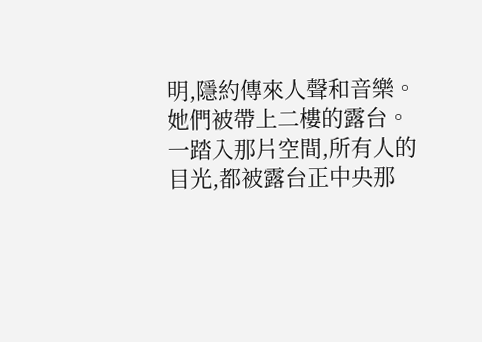明,隱約傳來人聲和音樂。
她們被帶上二樓的露台。
一踏入那片空間,所有人的目光,都被露台正中央那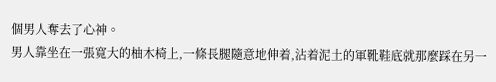個男人奪去了心神。
男人靠坐在一張寬大的柚木椅上,一條長腿隨意地伸着,沾着泥土的軍靴鞋底就那麼踩在另一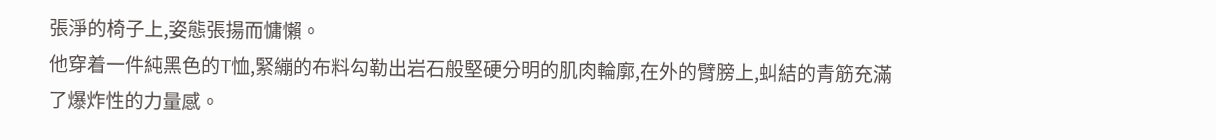張淨的椅子上,姿態張揚而慵懶。
他穿着一件純黑色的T恤,緊繃的布料勾勒出岩石般堅硬分明的肌肉輪廓,在外的臂膀上,虯結的青筋充滿了爆炸性的力量感。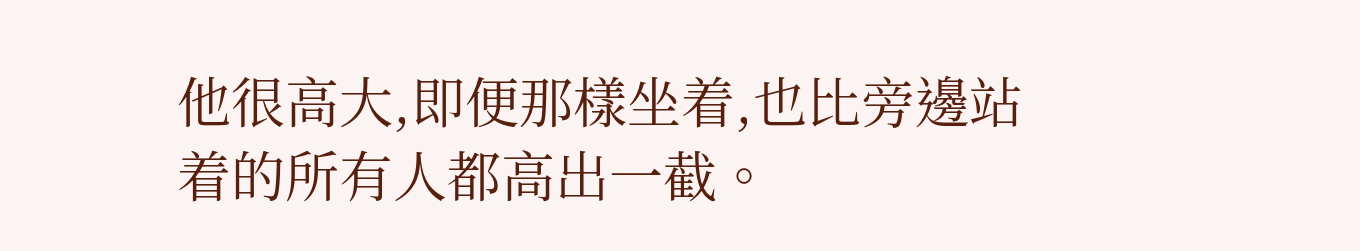他很高大,即便那樣坐着,也比旁邊站着的所有人都高出一截。